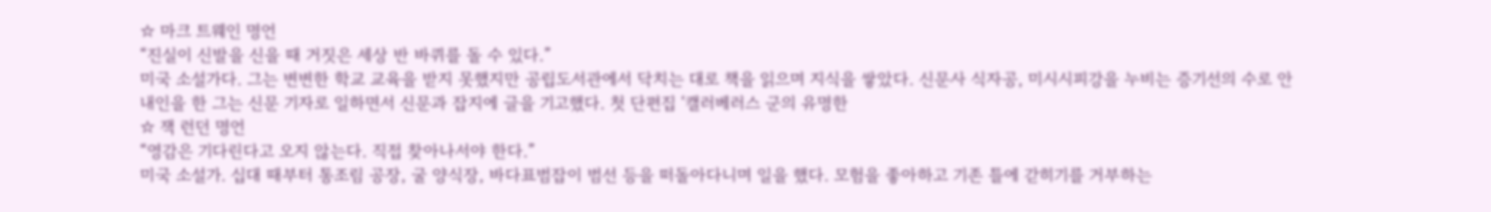☆ 마크 트웨인 명언
“진실이 신발을 신을 때 거짓은 세상 반 바퀴를 돌 수 있다.”
미국 소설가다. 그는 변변한 학교 교육을 받지 못했지만 공립도서관에서 닥치는 대로 책을 읽으며 지식을 쌓았다. 신문사 식자공, 미시시피강을 누비는 증기선의 수로 안내인을 한 그는 신문 기자로 일하면서 신문과 잡지에 글을 기고했다. 첫 단편집 ‘캘러베러스 군의 유명한
☆ 잭 런던 명언
“영감은 기다린다고 오지 않는다. 직접 찾아나서야 한다.”
미국 소설가. 십대 때부터 통조림 공장, 굴 양식장, 바다표범잡이 범선 등을 떠돌아다니며 일을 했다. 모험을 좋아하고 기존 틀에 갇히기를 거부하는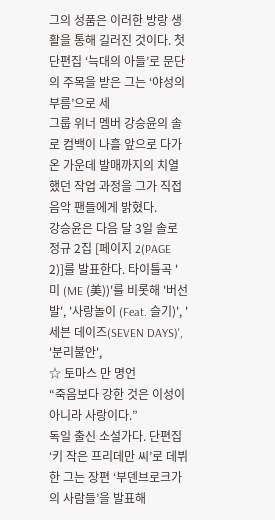그의 성품은 이러한 방랑 생활을 통해 길러진 것이다. 첫 단편집 ‘늑대의 아들’로 문단의 주목을 받은 그는 ‘야성의 부름’으로 세
그룹 위너 멤버 강승윤의 솔로 컴백이 나흘 앞으로 다가온 가운데 발매까지의 치열했던 작업 과정을 그가 직접 음악 팬들에게 밝혔다.
강승윤은 다음 달 3일 솔로 정규 2집 [페이지 2(PAGE 2)]를 발표한다. 타이틀곡 '미 (ME (美))'를 비롯해 '버선발', '사랑놀이 (Feat. 슬기)', '세븐 데이즈(SEVEN DAYS)', '분리불안',
☆ 토마스 만 명언
“죽음보다 강한 것은 이성이 아니라 사랑이다.”
독일 출신 소설가다. 단편집 ‘키 작은 프리데만 씨’로 데뷔한 그는 장편 ‘부덴브로크가의 사람들’을 발표해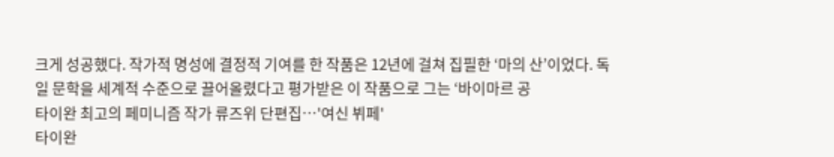크게 성공했다. 작가적 명성에 결정적 기여를 한 작품은 12년에 걸쳐 집필한 ‘마의 산’이었다. 독일 문학을 세계적 수준으로 끌어올렸다고 평가받은 이 작품으로 그는 ‘바이마르 공
타이완 최고의 페미니즘 작가 류즈위 단편집⋯'여신 뷔페'
타이완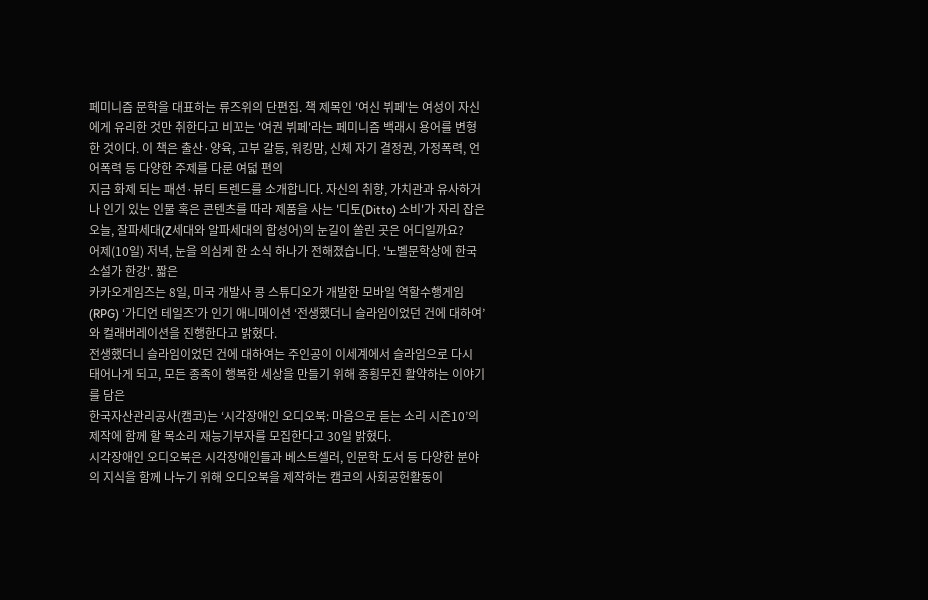페미니즘 문학을 대표하는 류즈위의 단편집. 책 제목인 '여신 뷔페'는 여성이 자신에게 유리한 것만 취한다고 비꼬는 '여권 뷔페'라는 페미니즘 백래시 용어를 변형한 것이다. 이 책은 출산·양육, 고부 갈등, 워킹맘, 신체 자기 결정권, 가정폭력, 언어폭력 등 다양한 주제를 다룬 여덟 편의
지금 화제 되는 패션·뷰티 트렌드를 소개합니다. 자신의 취향, 가치관과 유사하거나 인기 있는 인물 혹은 콘텐츠를 따라 제품을 사는 '디토(Ditto) 소비'가 자리 잡은 오늘, 잘파세대(Z세대와 알파세대의 합성어)의 눈길이 쏠린 곳은 어디일까요?
어제(10일) 저녁, 눈을 의심케 한 소식 하나가 전해졌습니다. '노벨문학상에 한국 소설가 한강'. 짧은
카카오게임즈는 8일, 미국 개발사 콩 스튜디오가 개발한 모바일 역할수행게임(RPG) ‘가디언 테일즈’가 인기 애니메이션 ‘전생했더니 슬라임이었던 건에 대하여’와 컬래버레이션을 진행한다고 밝혔다.
전생했더니 슬라임이었던 건에 대하여는 주인공이 이세계에서 슬라임으로 다시 태어나게 되고, 모든 종족이 행복한 세상을 만들기 위해 종횡무진 활약하는 이야기를 담은
한국자산관리공사(캠코)는 ‘시각장애인 오디오북: 마음으로 듣는 소리 시즌10’의 제작에 함께 할 목소리 재능기부자를 모집한다고 30일 밝혔다.
시각장애인 오디오북은 시각장애인들과 베스트셀러, 인문학 도서 등 다양한 분야의 지식을 함께 나누기 위해 오디오북을 제작하는 캠코의 사회공헌활동이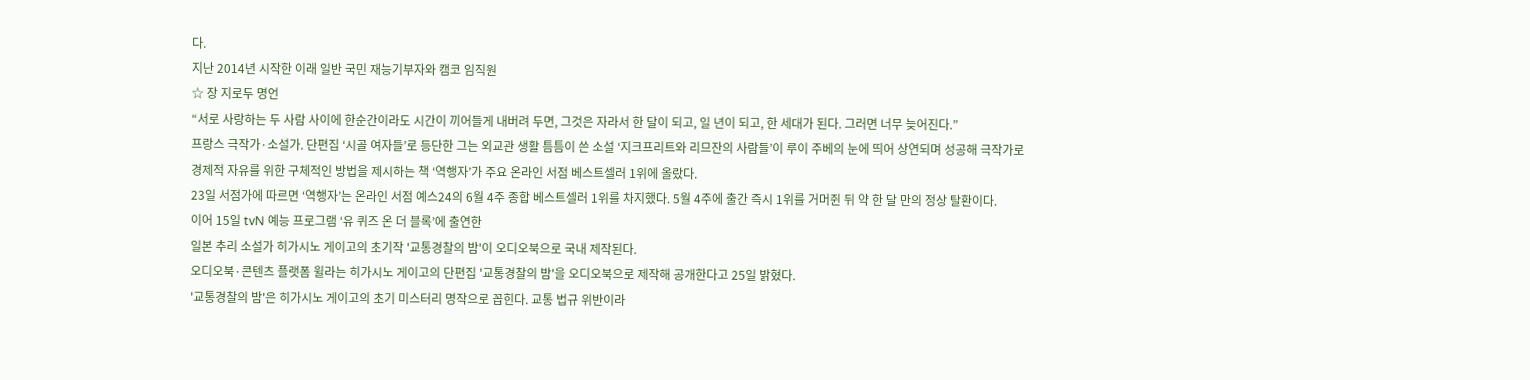다.
지난 2014년 시작한 이래 일반 국민 재능기부자와 캠코 임직원
☆ 장 지로두 명언
“서로 사랑하는 두 사람 사이에 한순간이라도 시간이 끼어들게 내버려 두면, 그것은 자라서 한 달이 되고, 일 년이 되고, 한 세대가 된다. 그러면 너무 늦어진다.”
프랑스 극작가·소설가. 단편집 ‘시골 여자들’로 등단한 그는 외교관 생활 틈틈이 쓴 소설 ‘지크프리트와 리므잔의 사람들’이 루이 주베의 눈에 띄어 상연되며 성공해 극작가로
경제적 자유를 위한 구체적인 방법을 제시하는 책 ‘역행자’가 주요 온라인 서점 베스트셀러 1위에 올랐다.
23일 서점가에 따르면 ‘역행자’는 온라인 서점 예스24의 6월 4주 종합 베스트셀러 1위를 차지했다. 5월 4주에 출간 즉시 1위를 거머쥔 뒤 약 한 달 만의 정상 탈환이다.
이어 15일 tvN 예능 프로그램 ‘유 퀴즈 온 더 블록’에 출연한
일본 추리 소설가 히가시노 게이고의 초기작 '교통경찰의 밤'이 오디오북으로 국내 제작된다.
오디오북·콘텐츠 플랫폼 윌라는 히가시노 게이고의 단편집 '교통경찰의 밤'을 오디오북으로 제작해 공개한다고 25일 밝혔다.
'교통경찰의 밤'은 히가시노 게이고의 초기 미스터리 명작으로 꼽힌다. 교통 법규 위반이라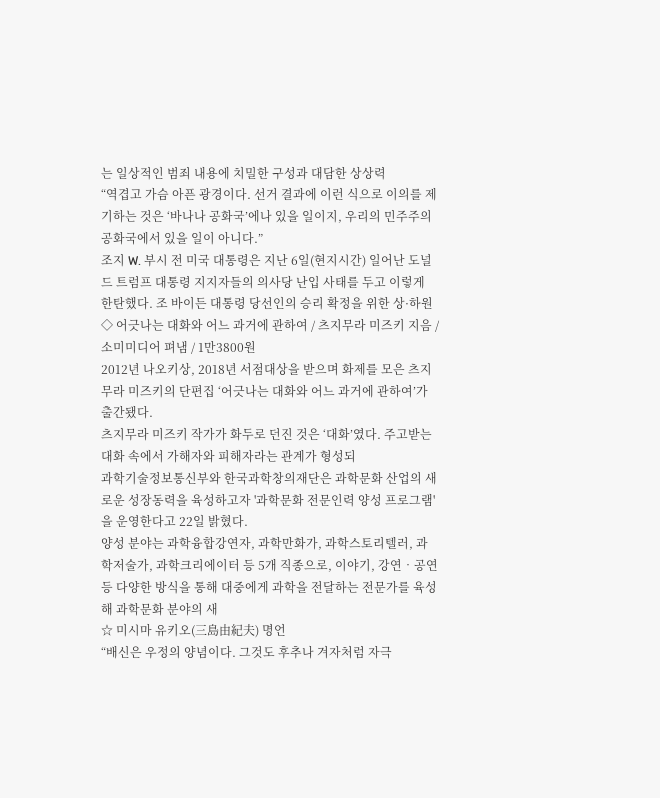는 일상적인 범죄 내용에 치밀한 구성과 대담한 상상력
“역겹고 가슴 아픈 광경이다. 선거 결과에 이런 식으로 이의를 제기하는 것은 ‘바나나 공화국’에나 있을 일이지, 우리의 민주주의 공화국에서 있을 일이 아니다.”
조지 W. 부시 전 미국 대통령은 지난 6일(현지시간) 일어난 도널드 트럼프 대통령 지지자들의 의사당 난입 사태를 두고 이렇게 한탄했다. 조 바이든 대통령 당선인의 승리 확정을 위한 상·하원
◇ 어긋나는 대화와 어느 과거에 관하여 / 츠지무라 미즈키 지음 / 소미미디어 펴냄 / 1만3800원
2012년 나오키상, 2018년 서점대상을 받으며 화제를 모은 츠지무라 미즈키의 단편집 ‘어긋나는 대화와 어느 과거에 관하여’가 출간됐다.
츠지무라 미즈키 작가가 화두로 던진 것은 ‘대화’였다. 주고받는 대화 속에서 가해자와 피해자라는 관계가 형성되
과학기술정보통신부와 한국과학창의재단은 과학문화 산업의 새로운 성장동력을 육성하고자 '과학문화 전문인력 양성 프로그램'을 운영한다고 22일 밝혔다.
양성 분야는 과학융합강연자, 과학만화가, 과학스토리텔러, 과학저술가, 과학크리에이터 등 5개 직종으로, 이야기, 강연‧공연 등 다양한 방식을 통해 대중에게 과학을 전달하는 전문가를 육성해 과학문화 분야의 새
☆ 미시마 유키오(三島由紀夫) 명언
“배신은 우정의 양념이다. 그것도 후추나 겨자처럼 자극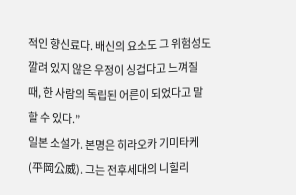적인 향신료다. 배신의 요소도 그 위험성도 깔려 있지 않은 우정이 싱겁다고 느껴질 때, 한 사람의 독립된 어른이 되었다고 말할 수 있다.”
일본 소설가. 본명은 히라오카 기미타케(平岡公威). 그는 전후세대의 니힐리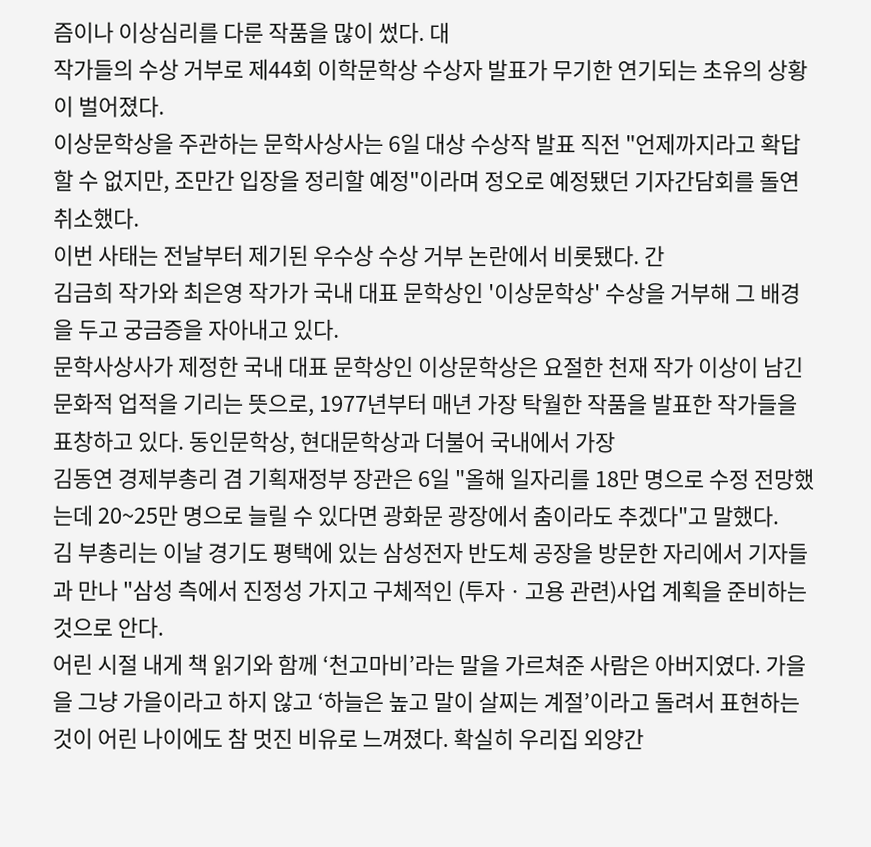즘이나 이상심리를 다룬 작품을 많이 썼다. 대
작가들의 수상 거부로 제44회 이학문학상 수상자 발표가 무기한 연기되는 초유의 상황이 벌어졌다.
이상문학상을 주관하는 문학사상사는 6일 대상 수상작 발표 직전 "언제까지라고 확답할 수 없지만, 조만간 입장을 정리할 예정"이라며 정오로 예정됐던 기자간담회를 돌연 취소했다.
이번 사태는 전날부터 제기된 우수상 수상 거부 논란에서 비롯됐다. 간
김금희 작가와 최은영 작가가 국내 대표 문학상인 '이상문학상' 수상을 거부해 그 배경을 두고 궁금증을 자아내고 있다.
문학사상사가 제정한 국내 대표 문학상인 이상문학상은 요절한 천재 작가 이상이 남긴 문화적 업적을 기리는 뜻으로, 1977년부터 매년 가장 탁월한 작품을 발표한 작가들을 표창하고 있다. 동인문학상, 현대문학상과 더불어 국내에서 가장
김동연 경제부총리 겸 기획재정부 장관은 6일 "올해 일자리를 18만 명으로 수정 전망했는데 20~25만 명으로 늘릴 수 있다면 광화문 광장에서 춤이라도 추겠다"고 말했다.
김 부총리는 이날 경기도 평택에 있는 삼성전자 반도체 공장을 방문한 자리에서 기자들과 만나 "삼성 측에서 진정성 가지고 구체적인 (투자ㆍ고용 관련)사업 계획을 준비하는 것으로 안다.
어린 시절 내게 책 읽기와 함께 ‘천고마비’라는 말을 가르쳐준 사람은 아버지였다. 가을을 그냥 가을이라고 하지 않고 ‘하늘은 높고 말이 살찌는 계절’이라고 돌려서 표현하는 것이 어린 나이에도 참 멋진 비유로 느껴졌다. 확실히 우리집 외양간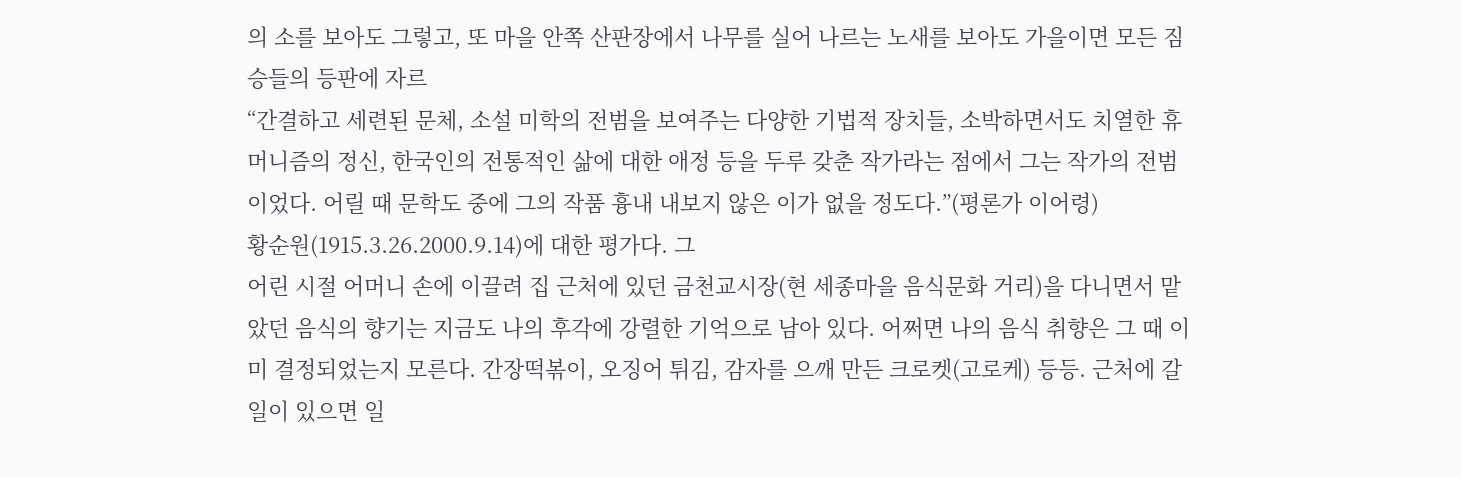의 소를 보아도 그렇고, 또 마을 안쪽 산판장에서 나무를 실어 나르는 노새를 보아도 가을이면 모든 짐승들의 등판에 자르
“간결하고 세련된 문체, 소설 미학의 전범을 보여주는 다양한 기법적 장치들, 소박하면서도 치열한 휴머니즘의 정신, 한국인의 전통적인 삶에 대한 애정 등을 두루 갖춘 작가라는 점에서 그는 작가의 전범이었다. 어릴 때 문학도 중에 그의 작품 흉내 내보지 않은 이가 없을 정도다.”(평론가 이어령)
황순원(1915.3.26.2000.9.14)에 대한 평가다. 그
어린 시절 어머니 손에 이끌려 집 근처에 있던 금천교시장(현 세종마을 음식문화 거리)을 다니면서 맡았던 음식의 향기는 지금도 나의 후각에 강렬한 기억으로 남아 있다. 어쩌면 나의 음식 취향은 그 때 이미 결정되었는지 모른다. 간장떡볶이, 오징어 튀김, 감자를 으깨 만든 크로켓(고로케) 등등. 근처에 갈 일이 있으면 일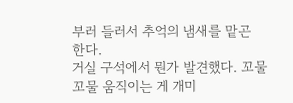부러 들러서 추억의 냄새를 맡곤 한다.
거실 구석에서 뭔가 발견했다. 꼬물꼬물 움직이는 게 개미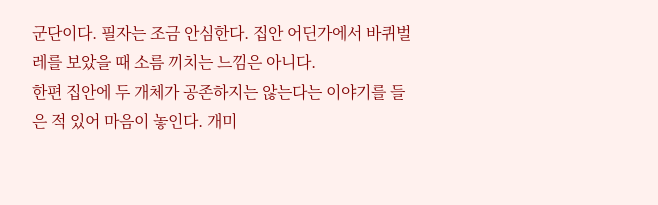군단이다. 필자는 조금 안심한다. 집안 어딘가에서 바퀴벌레를 보았을 때 소름 끼치는 느낌은 아니다.
한편 집안에 두 개체가 공존하지는 않는다는 이야기를 들은 적 있어 마음이 놓인다. 개미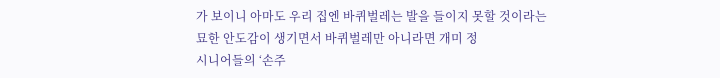가 보이니 아마도 우리 집엔 바퀴벌레는 발을 들이지 못할 것이라는 묘한 안도감이 생기면서 바퀴벌레만 아니라면 개미 정
시니어들의 ‘손주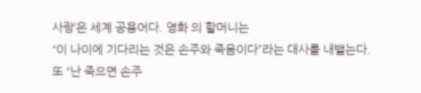사랑’은 세계 공용어다. 영화 의 할머니는
“이 나이에 기다리는 것은 손주와 죽음이다”라는 대사를 내뱉는다.
또 “난 죽으면 손주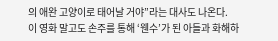의 애완 고양이로 태어날 거야”라는 대사도 나온다.
이 영화 말고도 손주를 통해 ‘웬수’가 된 아들과 화해하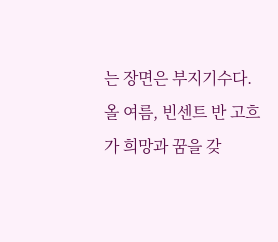는 장면은 부지기수다.
올 여름, 빈센트 반 고흐가 희망과 꿈을 갖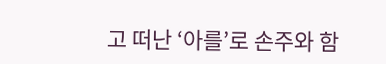고 떠난 ‘아를’로 손주와 함